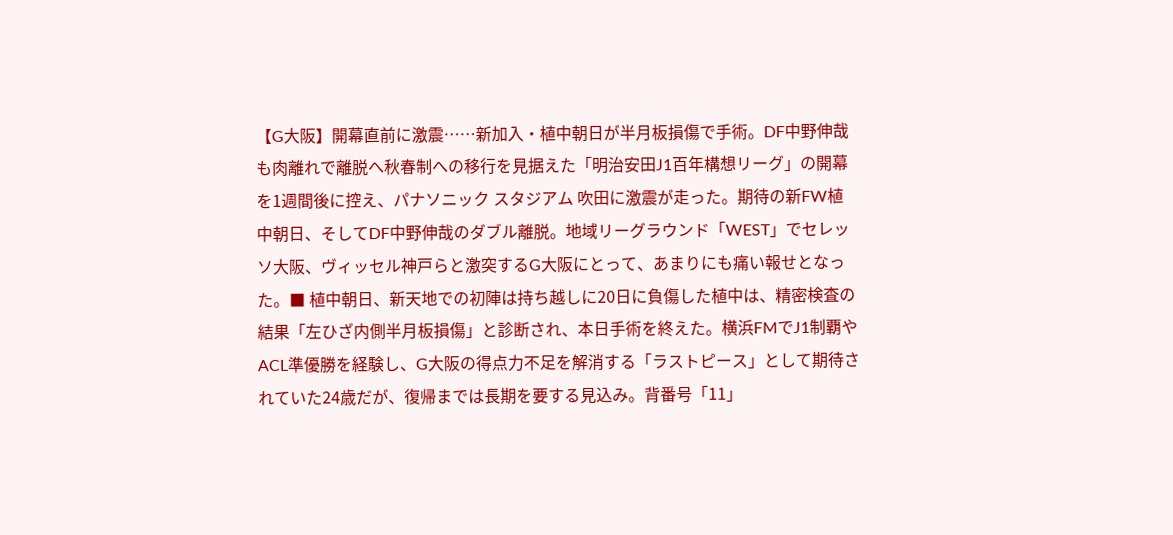【G大阪】開幕直前に激震……新加入・植中朝日が半月板損傷で手術。DF中野伸哉も肉離れで離脱へ秋春制への移行を見据えた「明治安田J1百年構想リーグ」の開幕を1週間後に控え、パナソニック スタジアム 吹田に激震が走った。期待の新FW植中朝日、そしてDF中野伸哉のダブル離脱。地域リーグラウンド「WEST」でセレッソ大阪、ヴィッセル神戸らと激突するG大阪にとって、あまりにも痛い報せとなった。■ 植中朝日、新天地での初陣は持ち越しに20日に負傷した植中は、精密検査の結果「左ひざ内側半月板損傷」と診断され、本日手術を終えた。横浜FMでJ1制覇やACL準優勝を経験し、G大阪の得点力不足を解消する「ラストピース」として期待されていた24歳だが、復帰までは長期を要する見込み。背番号「11」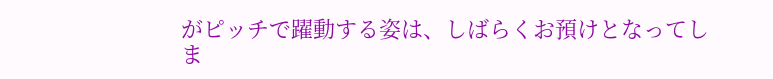がピッチで躍動する姿は、しばらくお預けとなってしま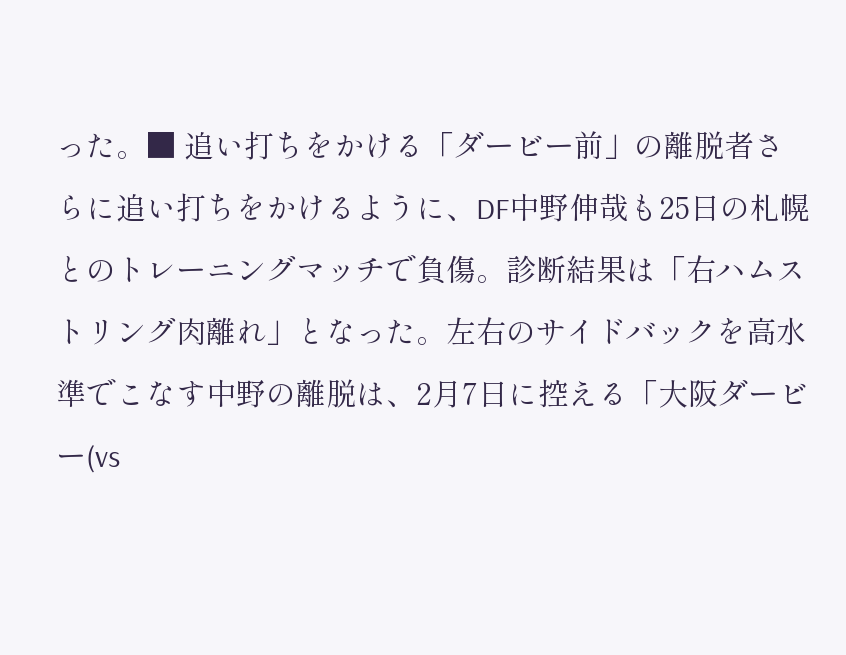った。■ 追い打ちをかける「ダービー前」の離脱者さらに追い打ちをかけるように、DF中野伸哉も25日の札幌とのトレーニングマッチで負傷。診断結果は「右ハムストリング肉離れ」となった。左右のサイドバックを高水準でこなす中野の離脱は、2月7日に控える「大阪ダービー(vs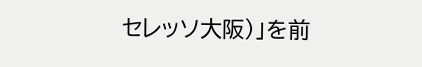セレッソ大阪)」を前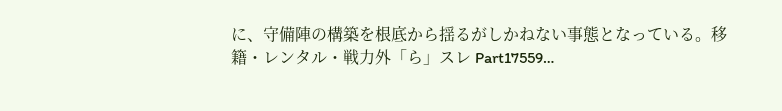に、守備陣の構築を根底から揺るがしかねない事態となっている。移籍・レンタル・戦力外「ら」スレ Part17559…